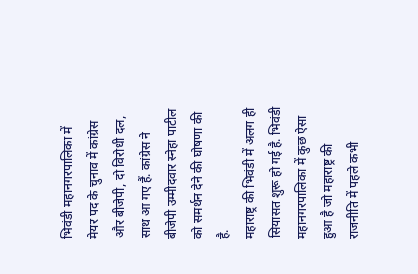भिवंडी महानगरपालिका में मेयर पद के चुनाव में कांग्रेस और बीजेपी, दो विरोधी दल, साथ आ गए हैं. कांग्रेस ने बीजेपी उम्मीदवार स्नेहा पाटील को समर्थन देने की घोषणा की है.
महाराष्ट्र की भिवंडी में अलग ही सियासत शुरू हो गई है. भिवंडी महानगरपालिका में कुछ ऐसा हुआ है जो महाराष्ट्र की राजनीति में पहले कभी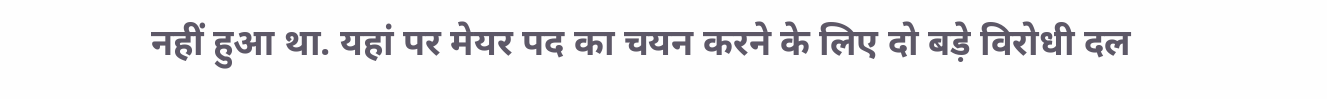नहीं हुआ था. यहां पर मेयर पद का चयन करने के लिए दो बड़े विरोधी दल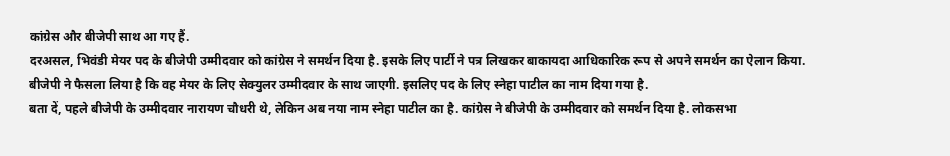कांग्रेस और बीजेपी साथ आ गए हैं.
दरअसल, भिवंडी मेयर पद के बीजेपी उम्मीदवार को कांग्रेस ने समर्थन दिया है. इसके लिए पार्टी ने पत्र लिखकर बाकायदा आधिकारिक रूप से अपने समर्थन का ऐलान किया. बीजेपी ने फैसला लिया है कि वह मेयर के लिए सेक्युलर उम्मीदवार के साथ जाएगी. इसलिए पद के लिए स्नेहा पाटील का नाम दिया गया है.
बता दें, पहले बीजेपी के उम्मीदवार नारायण चौधरी थे, लेकिन अब नया नाम स्नेहा पाटील का है. कांग्रेस ने बीजेपी के उम्मीदवार को समर्थन दिया है. लोकसभा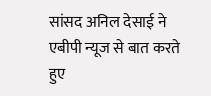सांसद अनिल देसाई ने एबीपी न्यूज से बात करते हुए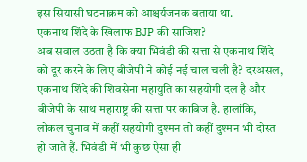इस सियासी घटनाक्रम को आश्चर्यजनक बताया था.
एकनाथ शिंदे के खिलाफ BJP की साजिश?
अब सवाल उठता है कि क्या भिवंडी की सत्ता से एकनाथ शिंदे को दूर करने के लिए बीजेपी ने कोई नई चाल चली है? दरअसल, एकनाथ शिंदे की शिवसेना महायुति का सहयोगी दल है और बीजेपी के साथ महाराष्ट्र की सत्ता पर काबिज है. हालांकि, लोकल चुनाव में कहीं सहयोगी दुश्मन तो कहीं दुश्मन भी दोस्त हो जाते हैं. भिवंडी में भी कुछ ऐसा ही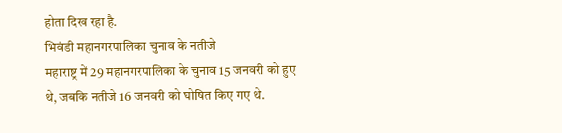होता दिख रहा है.
भिवंडी महानगरपालिका चुनाव के नतीजे
महाराष्ट्र में 29 महानगरपालिका के चुनाव 15 जनवरी को हुए थे, जबकि नतीजे 16 जनवरी को घोषित किए गए थे.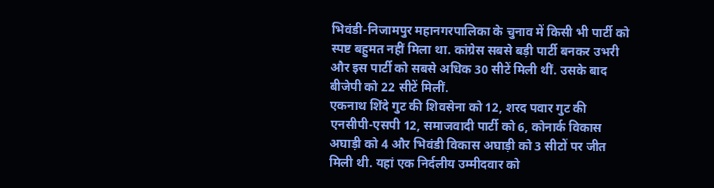भिवंडी-निजामपुर महानगरपालिका के चुनाव में किसी भी पार्टी को स्पष्ट बहुमत नहीं मिला था. कांग्रेस सबसे बड़ी पार्टी बनकर उभरी और इस पार्टी को सबसे अधिक 30 सीटें मिली थीं. उसके बाद बीजेपी को 22 सीटें मिलीं.
एकनाथ शिंदे गुट की शिवसेना को 12, शरद पवार गुट की एनसीपी-एसपी 12, समाजवादी पार्टी को 6, कोनार्क विकास अघाड़ी को 4 और भिवंडी विकास अघाड़ी को 3 सीटों पर जीत मिली थी. यहां एक निर्दलीय उम्मीदवार को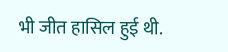भी जीत हासिल हुई थी.